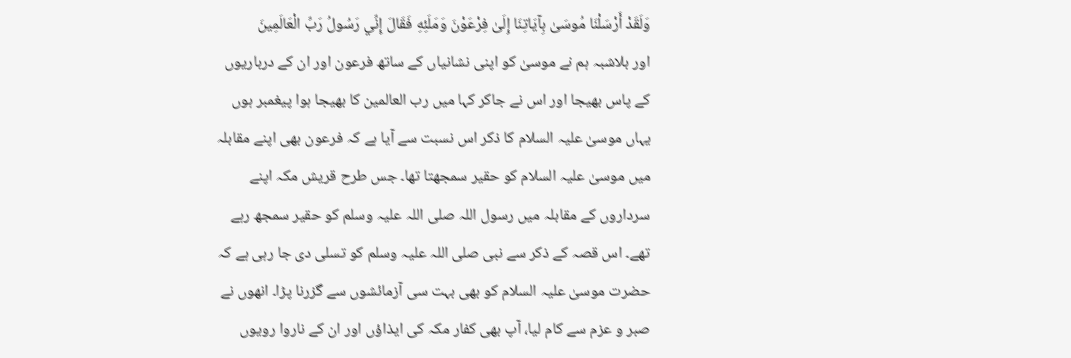وَلَقَدْ أَرْسَلْنَا مُوسَىٰ بِآيَاتِنَا إِلَىٰ فِرْعَوْنَ وَمَلَئِهِ فَقَالَ إِنِّي رَسُولُ رَبِّ الْعَالَمِينَ
اور بلاشبہ ہم نے موسیٰ کو اپنی نشانیاں کے ساتھ فرعون اور ان کے درباریوں کے پاس بھیجا اور اس نے جاکر کہا میں رب العالمین کا بھیجا ہوا پیغمبر ہوں
یہاں موسیٰ علیہ السلام کا ذکر اس نسبت سے آیا ہے کہ فرعون بھی اپنے مقابلہ میں موسیٰ علیہ السلام کو حقیر سمجھتا تھا۔ جس طرح قریش مکہ اپنے سرداروں کے مقابلہ میں رسول اللہ صلی اللہ علیہ وسلم کو حقیر سمجھ رہے تھے۔ اس قصہ کے ذکر سے نبی صلی اللہ علیہ وسلم کو تسلی دی جا رہی ہے کہ حضرت موسیٰ علیہ السلام کو بھی بہت سی آزمائشوں سے گزرنا پڑا۔ انھوں نے صبر و عزم سے کام لیا، آپ بھی کفار مکہ کی ایذاؤں اور ان کے ناروا رویوں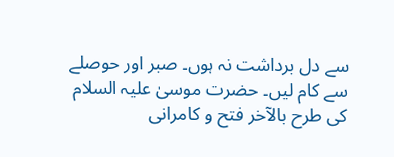سے دل برداشت نہ ہوں۔ صبر اور حوصلے سے کام لیں۔ حضرت موسیٰ علیہ السلام کی طرح بالآخر فتح و کامرانی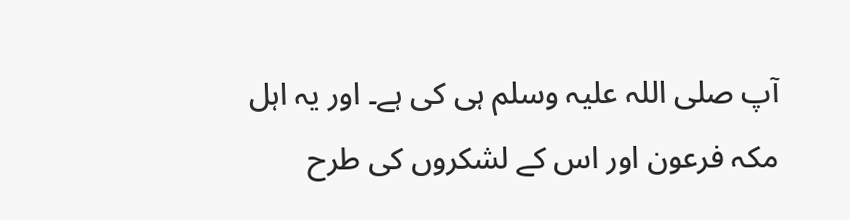آپ صلی اللہ علیہ وسلم ہی کی ہے۔ اور یہ اہل مکہ فرعون اور اس کے لشکروں کی طرح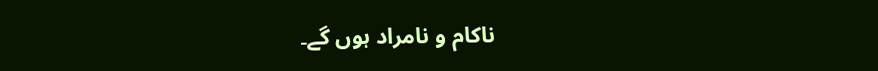ناکام و نامراد ہوں گے۔